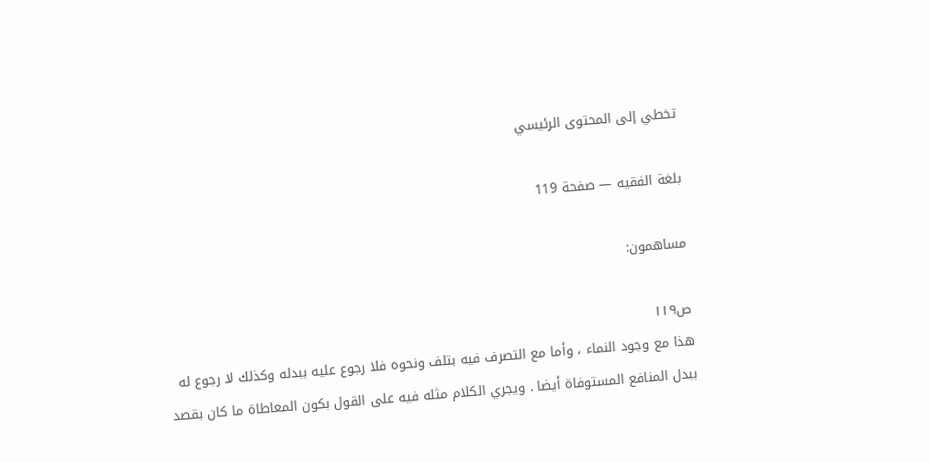تخطي إلى المحتوى الرئيسي

بلغة الفقيه — صفحة 119

مساهمون:

ص١١٩
هذا مع وجود النماء ، وأما مع التصرف فيه بتلف ونحوه فلا رجوع عليه ببدله وكذلك لا رجوع له ببدل المنافع المستوفاة أيضا . ويجري الكلام مثله فيه على القول بكون المعاطاة ما كان بقصد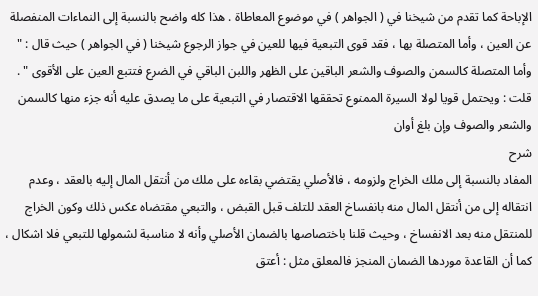الإباحة كما تقدم من شيخنا في ( الجواهر ) في موضوع المعاطاة . هذا كله واضح بالنسبة إلى النماءات المنفصلة عن العين ، وأما المتصلة بها ، فقد قوى التبعية فيها للعين في جواز الرجوع شيخنا ( في الجواهر ) حيث قال : " وأما المتصلة كالسمن والصوف والشعر الباقين على الظهر واللبن الباقي في الضرع فتتبع العين على الأقوى " . قلت : ويحتمل قويا لولا السيرة الممنوع تحققها الاقتصار في التبعية على ما يصدق عليه أنه جزء منها كالسمن والشعر والصوف وإن بلغ أوان
شرح
المفاد بالنسبة إلى ملك الخراج ولزومه ، فالأصلي يقتضي بقاءه على ملك من أنتقل المال إليه بالعقد ، وعدم انتقاله إلى من أنتقل المال منه بانفساخ العقد للتلف قبل القبض ، والتبعي مقتضاه عكس ذلك وكون الخراج للمنتقل منه بعد الانفساخ ، وحيث قلنا باختصاصها بالضمان الأصلي وأنه لا مناسبة لشمولها للتبعي فلا اشكال ، كما أن القاعدة موردها الضمان المنجز فالمعلق مثل : أعتق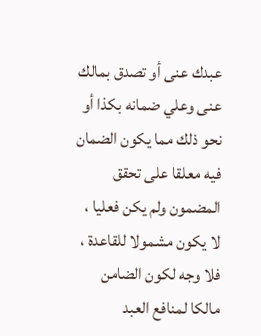عبدك عنى أو تصدق بمالك عنى وعلي ضمانه بكذا أو نحو ذلك مما يكون الضمان فيه معلقا على تحقق المضمون ولم يكن فعليا ، لا يكون مشمولا للقاعدة ، فلا وجه لكون الضامن مالكا لمنافع العبد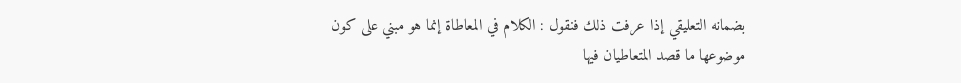بضمانه التعليقي إذا عرفت ذلك فنقول : الكلام في المعاطاة إنما هو مبني على كون موضوعها ما قصد المتعاطيان فيها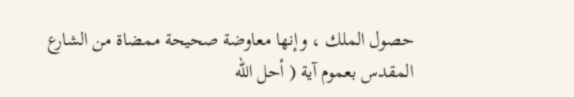حصول الملك ، وإنها معاوضة صحيحة ممضاة من الشارع المقدس بعموم آية ( أحل الله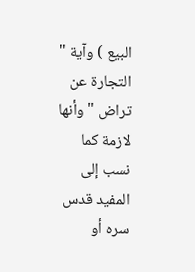البيع ) وآية " التجارة عن تراض " وأنها لازمة كما نسب إلى المفيد قدس سره أو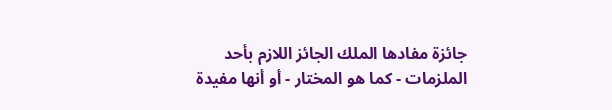جائزة مفادها الملك الجائز اللازم بأحد الملزمات - كما هو المختار - أو أنها مفيدة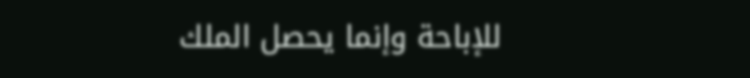للإباحة وإنما يحصل الملك